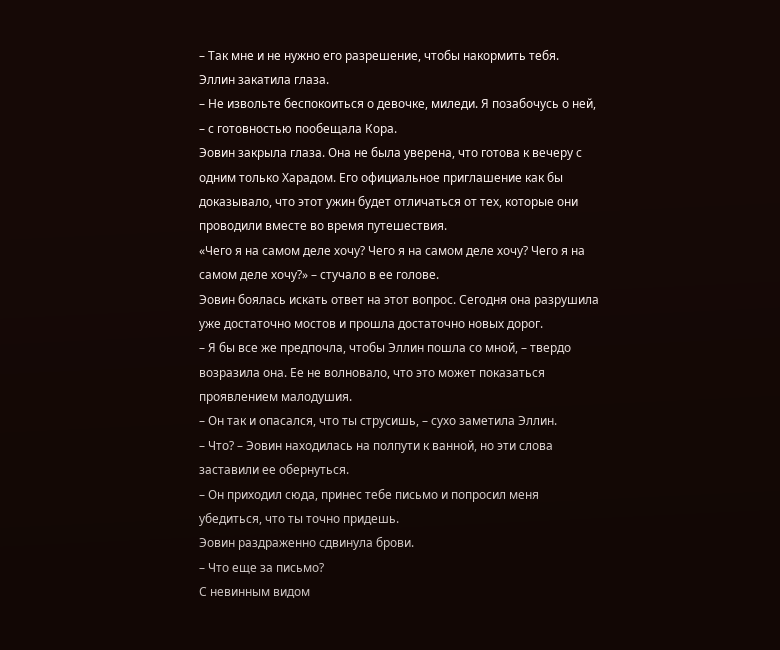– Так мне и не нужно его разрешение, чтобы накормить тебя.
Эллин закатила глаза.
– Не извольте беспокоиться о девочке, миледи. Я позабочусь о ней, – с готовностью пообещала Кора.
Эовин закрыла глаза. Она не была уверена, что готова к вечеру с одним только Харадом. Его официальное приглашение как бы доказывало, что этот ужин будет отличаться от тех, которые они проводили вместе во время путешествия.
«Чего я на самом деле хочу? Чего я на самом деле хочу? Чего я на самом деле хочу?» – стучало в ее голове.
Эовин боялась искать ответ на этот вопрос. Сегодня она разрушила уже достаточно мостов и прошла достаточно новых дорог.
– Я бы все же предпочла, чтобы Эллин пошла со мной, – твердо возразила она. Ее не волновало, что это может показаться проявлением малодушия.
– Он так и опасался, что ты струсишь, – сухо заметила Эллин.
– Что? – Эовин находилась на полпути к ванной, но эти слова заставили ее обернуться.
– Он приходил сюда, принес тебе письмо и попросил меня убедиться, что ты точно придешь.
Эовин раздраженно сдвинула брови.
– Что еще за письмо?
С невинным видом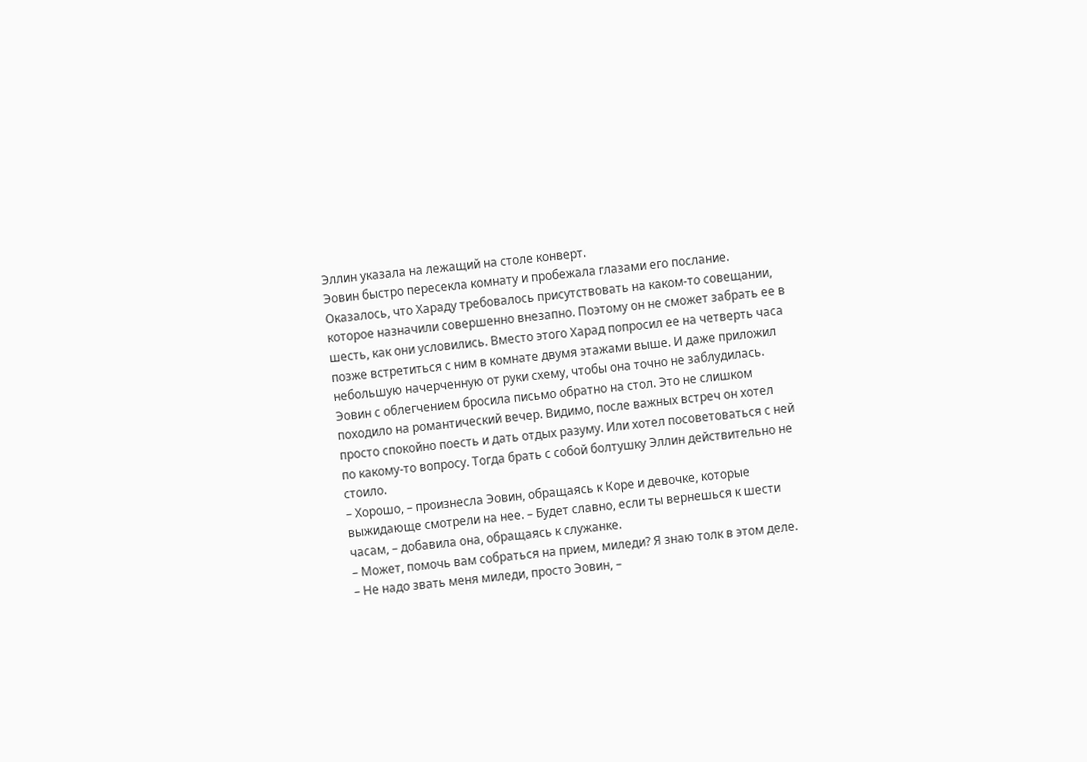Эллин указала на лежащий на столе конверт.
Эовин быстро пересекла комнату и пробежала глазами его послание. Оказалось, что Хараду требовалось присутствовать на каком-то совещании, которое назначили совершенно внезапно. Поэтому он не сможет забрать ее в шесть, как они условились. Вместо этого Харад попросил ее на четверть часа позже встретиться с ним в комнате двумя этажами выше. И даже приложил небольшую начерченную от руки схему, чтобы она точно не заблудилась.
Эовин с облегчением бросила письмо обратно на стол. Это не слишком походило на романтический вечер. Видимо, после важных встреч он хотел просто спокойно поесть и дать отдых разуму. Или хотел посоветоваться с ней по какому-то вопросу. Тогда брать с собой болтушку Эллин действительно не стоило.
– Хорошо, – произнесла Эовин, обращаясь к Коре и девочке, которые выжидающе смотрели на нее. – Будет славно, если ты вернешься к шести часам, – добавила она, обращаясь к служанке.
– Может, помочь вам собраться на прием, миледи? Я знаю толк в этом деле.
– Не надо звать меня миледи, просто Эовин, –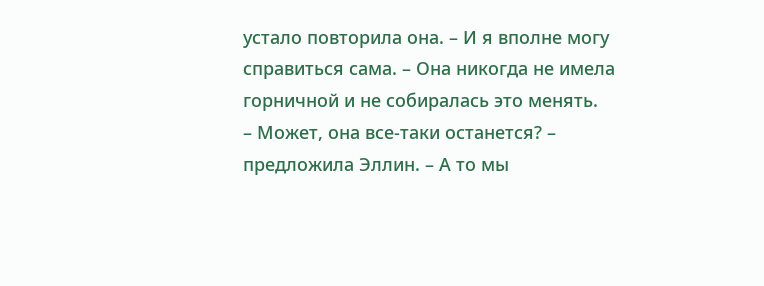устало повторила она. – И я вполне могу справиться сама. – Она никогда не имела горничной и не собиралась это менять.
– Может, она все-таки останется? – предложила Эллин. – А то мы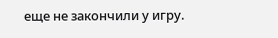еще не закончили у игру.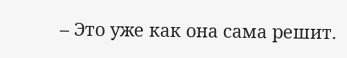– Это уже как она сама решит.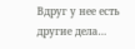Вдруг у нее есть другие дела…